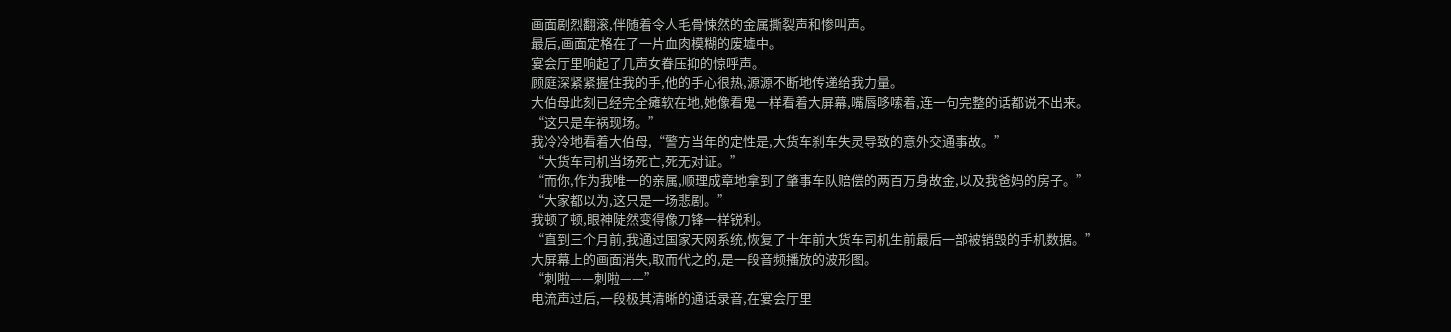画面剧烈翻滚,伴随着令人毛骨悚然的金属撕裂声和惨叫声。
最后,画面定格在了一片血肉模糊的废墟中。
宴会厅里响起了几声女眷压抑的惊呼声。
顾庭深紧紧握住我的手,他的手心很热,源源不断地传递给我力量。
大伯母此刻已经完全瘫软在地,她像看鬼一样看着大屏幕,嘴唇哆嗦着,连一句完整的话都说不出来。
“这只是车祸现场。”
我冷冷地看着大伯母,“警方当年的定性是,大货车刹车失灵导致的意外交通事故。”
“大货车司机当场死亡,死无对证。”
“而你,作为我唯一的亲属,顺理成章地拿到了肇事车队赔偿的两百万身故金,以及我爸妈的房子。”
“大家都以为,这只是一场悲剧。”
我顿了顿,眼神陡然变得像刀锋一样锐利。
“直到三个月前,我通过国家天网系统,恢复了十年前大货车司机生前最后一部被销毁的手机数据。”
大屏幕上的画面消失,取而代之的,是一段音频播放的波形图。
“刺啦——刺啦——”
电流声过后,一段极其清晰的通话录音,在宴会厅里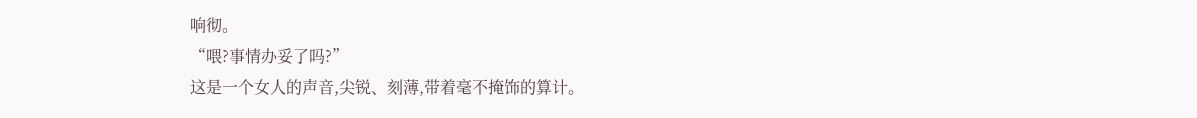响彻。
“喂?事情办妥了吗?”
这是一个女人的声音,尖锐、刻薄,带着毫不掩饰的算计。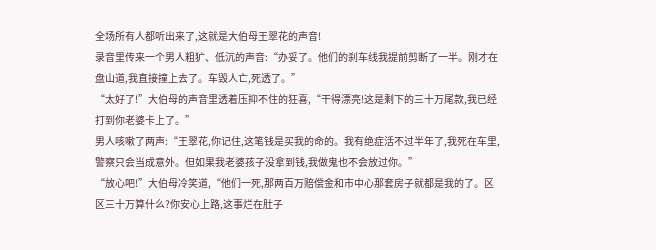全场所有人都听出来了,这就是大伯母王翠花的声音!
录音里传来一个男人粗犷、低沉的声音:“办妥了。他们的刹车线我提前剪断了一半。刚才在盘山道,我直接撞上去了。车毁人亡,死透了。”
“太好了!”大伯母的声音里透着压抑不住的狂喜,“干得漂亮!这是剩下的三十万尾款,我已经打到你老婆卡上了。”
男人咳嗽了两声:“王翠花,你记住,这笔钱是买我的命的。我有绝症活不过半年了,我死在车里,警察只会当成意外。但如果我老婆孩子没拿到钱,我做鬼也不会放过你。”
“放心吧!”大伯母冷笑道,“他们一死,那两百万赔偿金和市中心那套房子就都是我的了。区区三十万算什么?你安心上路,这事烂在肚子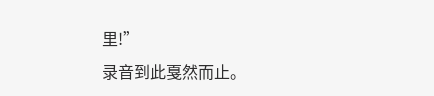里!”
录音到此戛然而止。